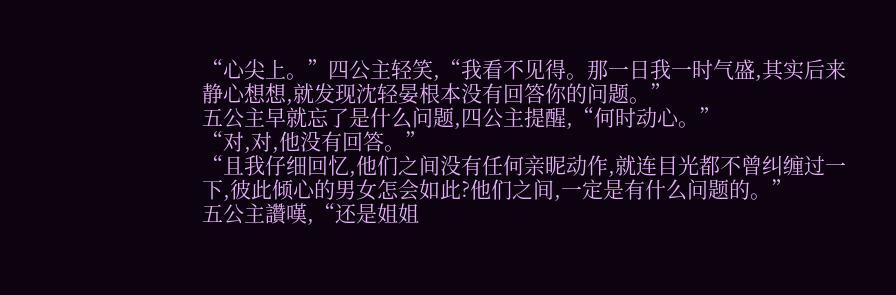“心尖上。”四公主轻笑,“我看不见得。那一日我一时气盛,其实后来静心想想,就发现沈轻晏根本没有回答你的问题。”
五公主早就忘了是什么问题,四公主提醒,“何时动心。”
“对,对,他没有回答。”
“且我仔细回忆,他们之间没有任何亲昵动作,就连目光都不曾纠缠过一下,彼此倾心的男女怎会如此?他们之间,一定是有什么问题的。”
五公主讚嘆,“还是姐姐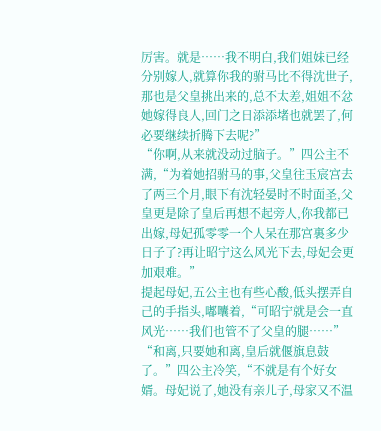厉害。就是……我不明白,我们姐妹已经分别嫁人,就算你我的驸马比不得沈世子,那也是父皇挑出来的,总不太差,姐姐不忿她嫁得良人,回门之日添添堵也就罢了,何必要继续折腾下去呢?”
“你啊,从来就没动过脑子。”四公主不满,“为着她招驸马的事,父皇往玉宸宫去了两三个月,眼下有沈轻晏时不时面圣,父皇更是除了皇后再想不起旁人,你我都已出嫁,母妃孤零零一个人呆在那宫裏多少日子了?再让昭宁这么风光下去,母妃会更加艰难。”
提起母妃,五公主也有些心酸,低头摆弄自己的手指头,嘟囔着,“可昭宁就是会一直风光……我们也管不了父皇的腿……”
“和离,只要她和离,皇后就偃旗息鼓了。”四公主冷笑,“不就是有个好女婿。母妃说了,她没有亲儿子,母家又不温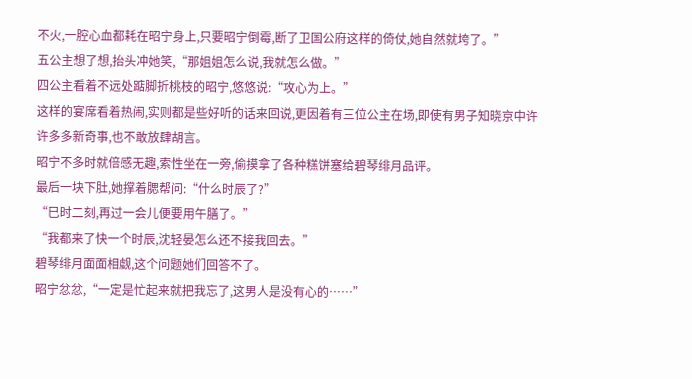不火,一腔心血都耗在昭宁身上,只要昭宁倒霉,断了卫国公府这样的倚仗,她自然就垮了。”
五公主想了想,抬头冲她笑,“那姐姐怎么说,我就怎么做。”
四公主看着不远处踮脚折桃枝的昭宁,悠悠说:“攻心为上。”
这样的宴席看着热闹,实则都是些好听的话来回说,更因着有三位公主在场,即使有男子知晓京中许许多多新奇事,也不敢放肆胡言。
昭宁不多时就倍感无趣,索性坐在一旁,偷摸拿了各种糕饼塞给碧琴绯月品评。
最后一块下肚,她撑着腮帮问:“什么时辰了?”
“巳时二刻,再过一会儿便要用午膳了。”
“我都来了快一个时辰,沈轻晏怎么还不接我回去。”
碧琴绯月面面相觑,这个问题她们回答不了。
昭宁忿忿,“一定是忙起来就把我忘了,这男人是没有心的……”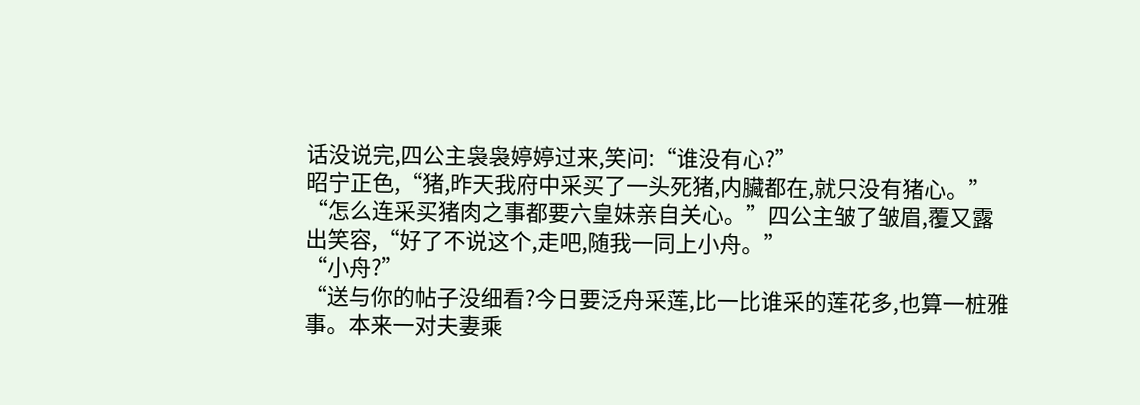话没说完,四公主袅袅婷婷过来,笑问:“谁没有心?”
昭宁正色,“猪,昨天我府中采买了一头死猪,内臟都在,就只没有猪心。”
“怎么连采买猪肉之事都要六皇妹亲自关心。”四公主皱了皱眉,覆又露出笑容,“好了不说这个,走吧,随我一同上小舟。”
“小舟?”
“送与你的帖子没细看?今日要泛舟采莲,比一比谁采的莲花多,也算一桩雅事。本来一对夫妻乘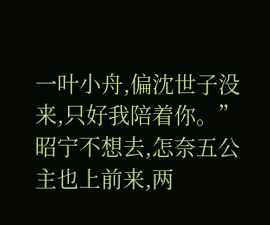一叶小舟,偏沈世子没来,只好我陪着你。”
昭宁不想去,怎奈五公主也上前来,两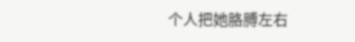个人把她胳膊左右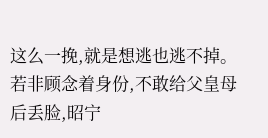这么一挽,就是想逃也逃不掉。
若非顾念着身份,不敢给父皇母后丢脸,昭宁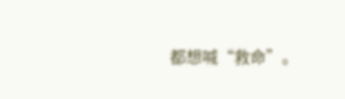都想喊“救命”。